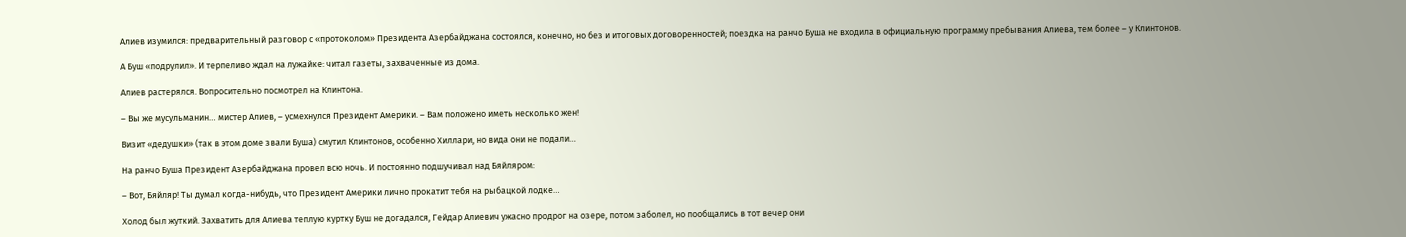Алиев изумился: предварительный разговор с «протоколом» Президента Азербайджана состоялся, конечно, но без и итоговых договоренностей; поездка на ранчо Буша не входила в официальную программу пребывания Алиева, тем более – у Клинтонов.

А Буш «подрулил». И терпеливо ждал на лужайке: читал газеты, захваченные из дома.

Алиев растерялся. Вопросительно посмотрел на Клинтона.

– Вы же мусульманин… мистер Алиев, – усмехнулся Президент Америки. – Вам положено иметь несколько жен!

Визит «дедушки» (так в этом доме звали Буша) смутил Клинтонов, особенно Хиллари, но вида они не подали…

На ранчо Буша Президент Азербайджана провел всю ночь. И постоянно подшучивал над Бяйляром:

– Вот, Бяйляр! Ты думал когда-нибудь, что Президент Америки лично прокатит тебя на рыбацкой лодке…

Холод был жуткий. Захватить для Алиева теплую куртку Буш не догадался, Гейдар Алиевич ужасно продрог на озере, потом заболел, но пообщались в тот вечер они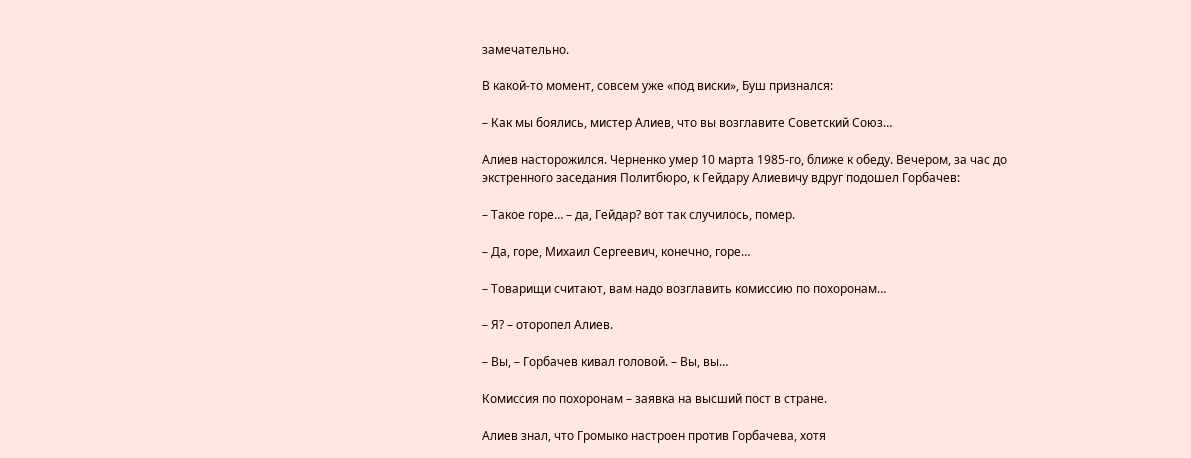замечательно.

В какой-то момент, совсем уже «под виски», Буш признался:

– Как мы боялись, мистер Алиев, что вы возглавите Советский Союз…

Алиев насторожился. Черненко умер 10 марта 1985-го, ближе к обеду. Вечером, за час до экстренного заседания Политбюро, к Гейдару Алиевичу вдруг подошел Горбачев:

– Такое горе… – да, Гейдар? вот так случилось, помер.

– Да, горе, Михаил Сергеевич, конечно, горе…

– Товарищи считают, вам надо возглавить комиссию по похоронам…

– Я? – оторопел Алиев.

– Вы, – Горбачев кивал головой. – Вы, вы…

Комиссия по похоронам – заявка на высший пост в стране.

Алиев знал, что Громыко настроен против Горбачева, хотя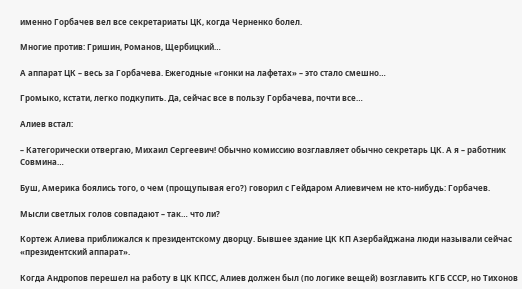именно Горбачев вел все секретариаты ЦК, когда Черненко болел.

Многие против: Гришин, Романов, Щербицкий…

А аппарат ЦК – весь за Горбачева. Ежегодные «гонки на лафетах» – это стало смешно…

Громыко, кстати, легко подкупить. Да, сейчас все в пользу Горбачева, почти все…

Алиев встал:

– Категорически отвергаю, Михаил Сергеевич! Обычно комиссию возглавляет обычно секретарь ЦК. А я – работник Совмина…

Буш, Америка боялись того, о чем (прощупывая его?) говорил с Гейдаром Алиевичем не кто-нибудь: Горбачев.

Мысли светлых голов совпадают – так… что ли?

Кортеж Алиева приближался к президентскому дворцу. Бывшее здание ЦК КП Азербайджана люди называли сейчас «президентский аппарат».

Когда Андропов перешел на работу в ЦК КПСС, Алиев должен был (по логике вещей) возглавить КГБ СССР, но Тихонов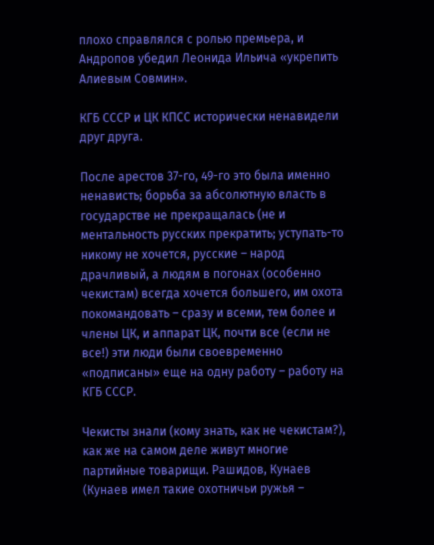плохо справлялся с ролью премьера, и Андропов убедил Леонида Ильича «укрепить Алиевым Совмин».

КГБ СССР и ЦК КПСС исторически ненавидели друг друга.

После арестов 37-го, 49-го это была именно ненависть; борьба за абсолютную власть в государстве не прекращалась (не и ментальность русских прекратить; уступать-то никому не хочется, русские – народ драчливый, а людям в погонах (особенно чекистам) всегда хочется большего, им охота покомандовать – сразу и всеми, тем более и члены ЦК, и аппарат ЦК, почти все (если не все!) эти люди были своевременно «подписаны» еще на одну работу – работу на КГБ СССР.

Чекисты знали (кому знать, как не чекистам?), как же на самом деле живут многие партийные товарищи. Рашидов, Кунаев (Кунаев имел такие охотничьи ружья –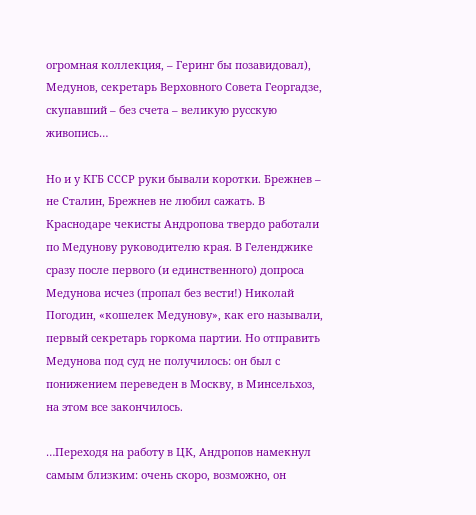огромная коллекция, – Геринг бы позавидовал), Медунов, секретарь Верховного Совета Георгадзе, скупавший – без счета – великую русскую живопись…

Но и у КГБ СССР руки бывали коротки. Брежнев – не Сталин, Брежнев не любил сажать. В Краснодаре чекисты Андропова твердо работали по Медунову руководителю края. В Геленджике сразу после первого (и единственного) допроса Медунова исчез (пропал без вести!) Николай Погодин, «кошелек Медунову», как его называли, первый секретарь горкома партии. Но отправить Медунова под суд не получилось: он был с понижением переведен в Москву, в Минсельхоз, на этом все закончилось.

…Переходя на работу в ЦК, Андропов намекнул самым близким: очень скоро, возможно, он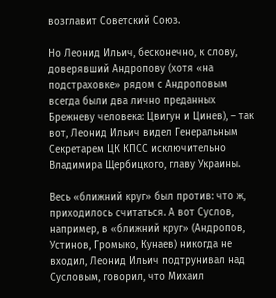возглавит Советский Союз.

Но Леонид Ильич, бесконечно, к слову, доверявший Андропову (хотя «на подстраховке» рядом с Андроповым всегда были два лично преданных Брежневу человека: Цвигун и Цинев), – так вот, Леонид Ильич видел Генеральным Секретарем ЦК КПСС исключительно Владимира Щербицкого, главу Украины.

Весь «ближний круг» был против: что ж, приходилось считаться. А вот Суслов, например, в «ближний круг» (Андропов, Устинов, Громыко, Кунаев) никогда не входил, Леонид Ильич подтрунивал над Сусловым, говорил, что Михаил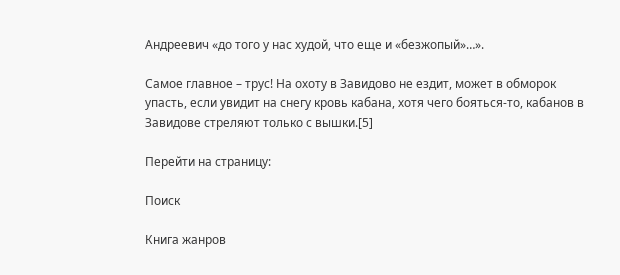Андреевич «до того у нас худой, что еще и «безжопый»…».

Самое главное – трус! На охоту в Завидово не ездит, может в обморок упасть, если увидит на снегу кровь кабана, хотя чего бояться-то, кабанов в Завидове стреляют только с вышки.[5]

Перейти на страницу:

Поиск

Книга жанров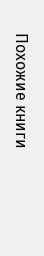Похожие книги